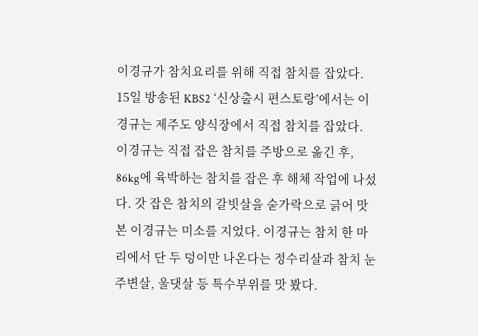이경규가 참치요리를 위해 직접 참치를 잡았다.
15일 방송된 KBS2 ‘신상출시 편스토랑’에서는 이경규는 제주도 양식장에서 직접 참치를 잡았다.
이경규는 직접 잡은 참치를 주방으로 옮긴 후, 86kg에 육박하는 참치를 잡은 후 해체 작업에 나섰다. 갓 잡은 참치의 갈빗살을 숟가락으로 긁어 맛 본 이경규는 미소를 지었다. 이경규는 참치 한 마리에서 단 두 덩이만 나온다는 정수리살과 참치 눈 주변살, 울댓살 등 특수부위를 맛 봤다.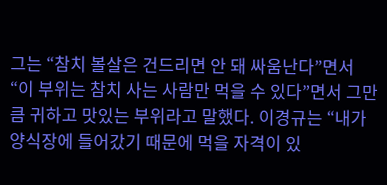그는 “참치 볼살은 건드리면 안 돼 싸움난다”면서 “이 부위는 참치 사는 사람만 먹을 수 있다”면서 그만큼 귀하고 맛있는 부위라고 말했다. 이경규는 “내가 양식장에 들어갔기 때문에 먹을 자격이 있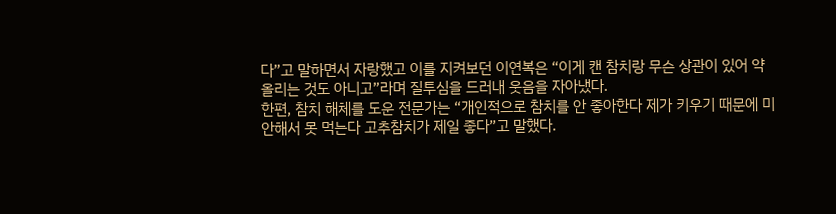다”고 말하면서 자랑했고 이를 지켜보던 이연복은 “이게 캔 참치랑 무슨 상관이 있어 약 올리는 것도 아니고”라며 질투심을 드러내 웃음을 자아냈다.
한편, 참치 해체를 도운 전문가는 “개인적으로 참치를 안 좋아한다 제가 키우기 때문에 미안해서 못 먹는다 고추참치가 제일 좋다”고 말했다.